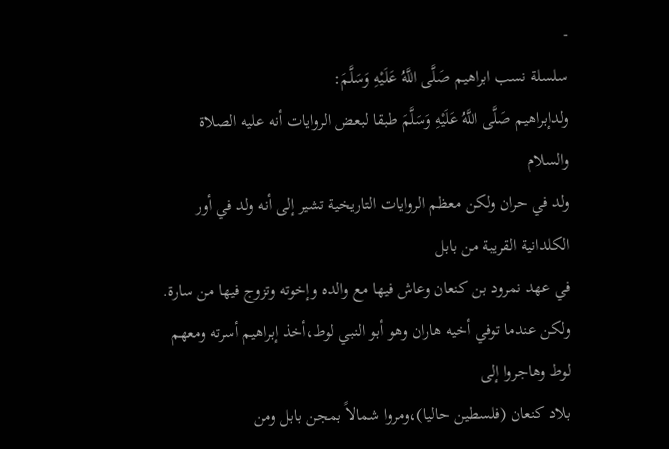-
سلسلة نسب ابراهيم صَلَّى اللَّهُ عَلَيْهِ وَسَلَّمَ:
ولدإبراهيم صَلَّى اللَّهُ عَلَيْهِ وَسَلَّمَ طبقا لبعض الروايات أنه عليه الصلاة والسلام
ولد في حران ولكن معظم الروايات التاريخية تشير إلى أنه ولد في أور الكلدانية القريبة من بابل
في عهد نمرود بن كنعان وعاش فيها مع والده وإخوته وتزوج فيها من سارة.
ولكن عندما توفي أخيه هاران وهو أبو النبي لوط،أخذ إبراهيم أسرته ومعهم لوط وهاجروا إلى
بلاد كنعان (فلسطين حاليا)،ومروا شمالاً بمجن بابل ومن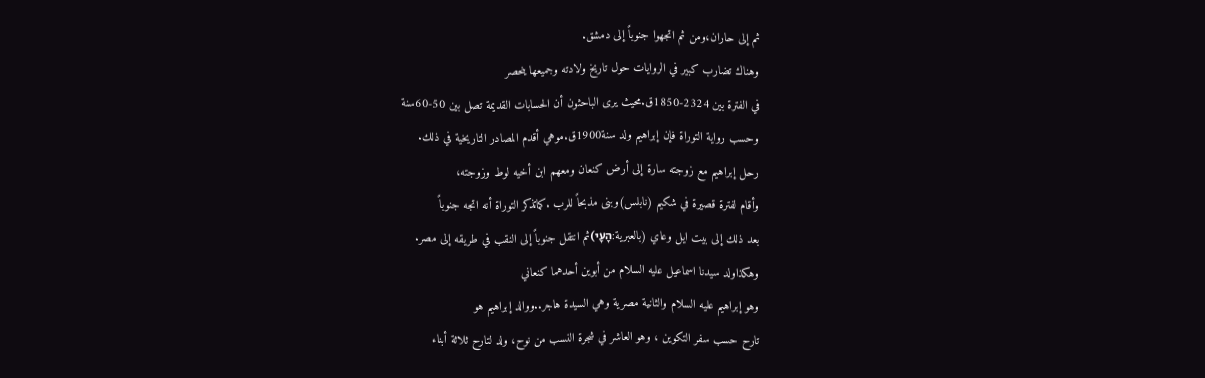ثم إلى حاران،ومن ثم اتجهوا جنوباً إلى دمشق.
وهناك تضارب كبير في الروايات حول تاريخ ولادته وجميعها ينحصر
في الفترة بين 2324-1850ق.محيث يرى الباحثون أن الحسابات القديمة تصل بين 50-60سنة
وحسب رواية التوراة فإن إبراهيم ولد سنة1900ق.موهي أقدم المصادر التاريخية في ذلك.
رحل إبراهيم مع زوجته سارة إلى أرض كنعان ومعهم ابن أخيه لوط وزوجته،
وأقام لفترة قصيرة في شكيم (نابلس)وبنى مذبحاً للرب .كماتذكر التوراة أنه اتجه جنوباً
بعد ذلك إلى بيت ايل وعاي (بالعبرية:הָעָי)ثم انتقل جنوباً إلى النقب في طريقه إلى مصر.
وهكذاولد سيدنا اسماعيل عليه السلام من أبوين أحدهما كنعاني
وهو إبراهيم عليه السلام والثانية مصرية وهي السيدة هاجر..ووالد إبراهيم هو
تارح حسب سفر التكوين ، وهو العاشر في شجرة النسب من نوح، ولد لتارح ثلاثة أبناء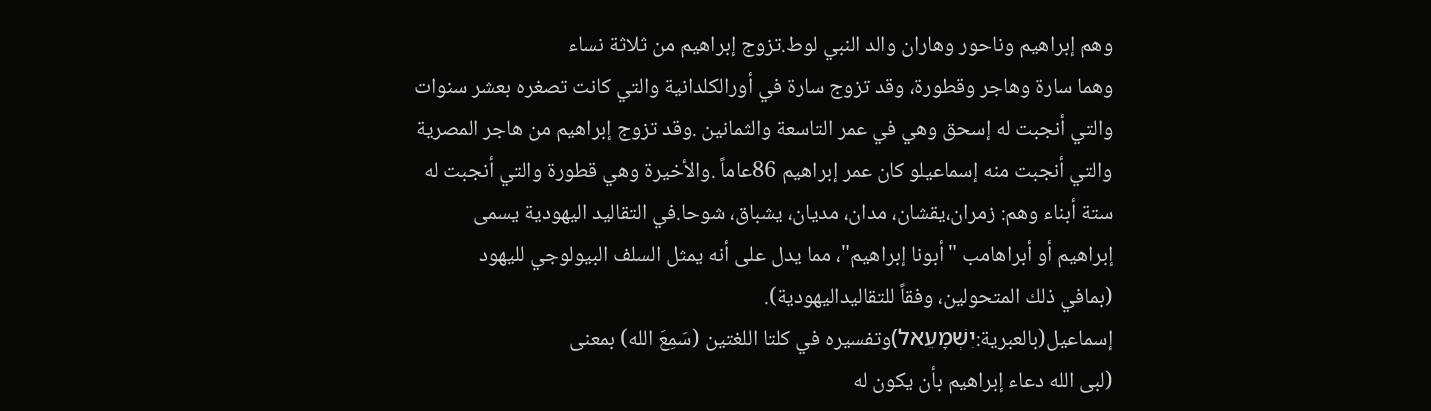وهم إبراهيم وناحور وهاران والد النبي لوط.تزوج إبراهيم من ثلاثة نساء
وهما سارة وهاجر وقطورة، وقد تزوج سارة في أورالكلدانية والتي كانت تصغره بعشر سنوات
والتي أنجبت له إسحق وهي في عمر التاسعة والثمانين .وقد تزوج إبراهيم من هاجر المصرية
والتي أنجبت منه إسماعيلو كان عمر إبراهيم 86عاماً .والأخيرة وهي قطورة والتي أنجبت له
ستة أبناء وهم: زمران،يقشان، مدان، مديان، يشباق، شوحا.في التقاليد اليهودية يسمى
إبراهيم أو أبراهامب "أبونا إبراهيم"، مما يدل على أنه يمثل السلف البيولوجي لليهود
(بمافي ذلك المتحولين، وفقاً للتقاليداليهودية).
إسماعيل(بالعبرية:יִשְׁמָעֵאל)وتفسيره في كلتا اللغتين (سَمِعَ الله) بمعنى
(لبى الله دعاء إبراهيم بأن يكون له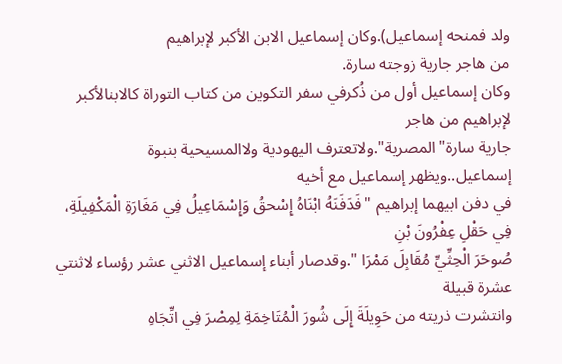ولد فمنحه إسماعيل).وكان إسماعيل الابن الأكبر لإبراهيم
من هاجر جارية زوجته سارة.
وكان إسماعيل أول من ذُكرفي سفر التكوين من كتاب التوراة كالابنالأكبر لإبراهيم من هاجر
جارية سارة"المصرية".ولاتعترف اليهودية ولاالمسيحية بنبوة إسماعيل..ويظهر إسماعيل مع أخيه
في دفن ابيهما إبراهيم "فَدَفَنَهُ ابْنَاهُ إِسْحقُ وَإِسْمَاعِيلُ فِي مَغَارَةِ الْمَكْفِيلَةِ، فِي حَقْلِ عِفْرُونَ بْنِ
صُوحَرَ الْحِثِّيِّ مُقَابِلَ مَمْرَا ".وقدصار أبناء إسماعيل الاثني عشر رؤساء لاثنتي عشرة قبيلة
وانتشرت ذريته من حَوِيلَةَ إِلَى شُورَ الْمُتَاخِمَةِ لِمِصْرَ فِي اتِّجَاهِ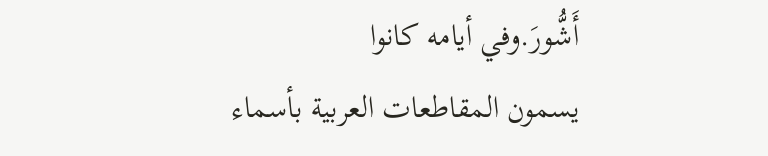أَشُّورَ.وفي أيامه كانوا
يسمون المقاطعات العربية بأسماء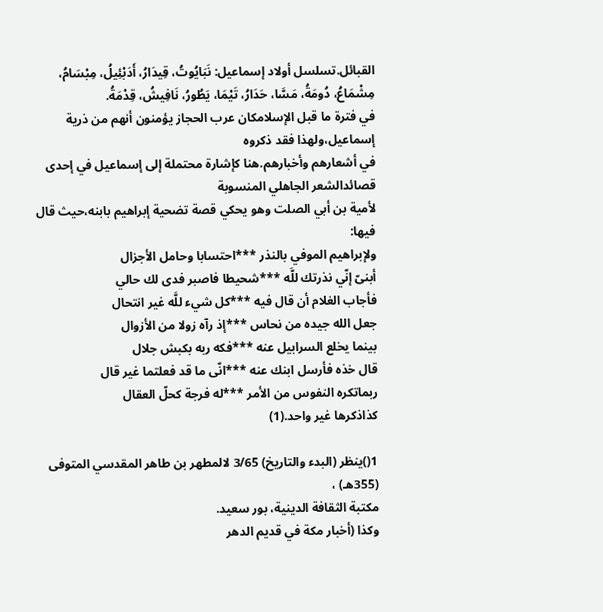القبائل.تسلسل أولاد إسماعيل: نَبَايُوتُ، قِيدَارُ، أَدَبْئِيلُ، مِبْسَامُ، مِشْمَاعُ، دُومَةُ، مَسَّا، حَدَارُ، تَيْمَا، يَطُورُ، نَافِيشُ، قِدْمَةُ.
في فترة ما قبل الإسلامكان عرب الحجاز يؤمنون أنهم من ذرية إسماعيل،ولهذا فقد ذكروه
في أشعارهم وأخبارهم.هنا كإشارة محتملة إلى إسماعيل في إحدى قصائدالشعر الجاهلي المنسوبة
لأمية بن أبي الصلت وهو يحكي قصة تضحية إبراهيم بابنه،حيث قال فيها:
ولإبراهيم الموفي بالنذر ***احتسابا وحامل الأجزال
أبنىّ إنّي نذرتك للَّه ***شحيطا فاصبر فدى لك حالي
فأجاب الغلام أن قال فيه ***كل شيء للَّه غير انتحال
جعل الله جيده من نحاس ***إذ رآه زولا من الأزوال
بينما يخلع السرابيل عنه ***فكه ربه بكبش جلال
قال خذه فأرسل ابنك عنه ***انّى ما قد فعلتما غير قال
ربماتكره النفوس من الأمر ***له فرجة كحلّ العقال
كذاذكرها غير واحد.(1)

1()ينظر (البدء والتاريخ) 3/65 لالمطهر بن طاهر المقدسي المتوفى (355هـ) ،
مكتبة الثقافة الدينية، بور سعيد.
وكذا (أخبار مكة في قديم الدهر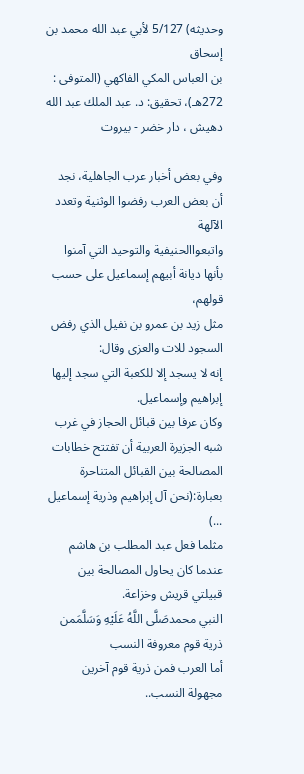وحديثه) 5/127 لأبي عبد الله محمد بن إسحاق
بن العباس المكي الفاكهي (المتوفى : 272هـ)، تحقيق: د. عبد الملك عبد الله دهيش ، دار خضر - بيروت

وفي بعض أخبار عرب الجاهلية، نجد أن بعض العرب رفضوا الوثنية وتعدد الآلهة
واتبعواالحنيفية والتوحيد التي آمنوا بأنها ديانة أبيهم إسماعيل على حسب قولهم،
مثل زيد بن عمرو بن نفيل الذي رفض السجود للات والعزى وقال:
إنه لا يسجد إلا للكعبة التي سجد إليها إبراهيم وإسماعيل.
وكان عرفا بين قبائل الحجاز في غرب شبه الجزيرة العربية أن تفتتح خطابات
المصالحة بين القبائل المتناحرة بعبارة:(نحن آل إبراهيم وذرية إسماعيل ...)
مثلما فعل عبد المطلب بن هاشم عندما كان يحاول المصالحة بين قبيلتي قريش وخزاعة.
النبي محمدصَلَّى اللَّهُ عَلَيْهِ وَسَلَّمَمن ذرية قوم معروفة النسب
أما العرب فمن ذرية قوم آخرين مجهولة النسب..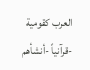العرب كقومية -قرآنياً -أنشأهم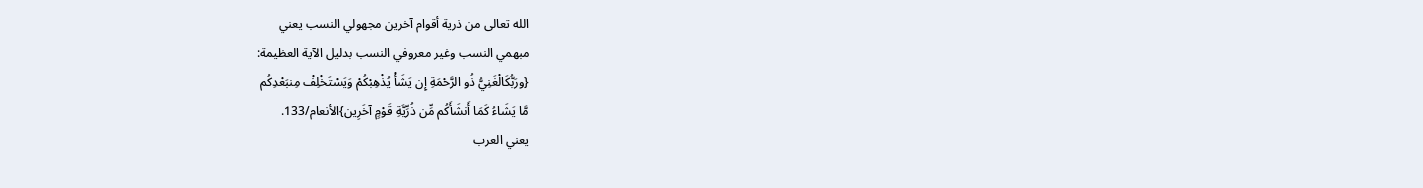الله تعالى من ذرية أقوام آخرين مجهولي النسب يعني
مبهمي النسب وغير معروفي النسب بدليل الآية العظيمة:
{ورَبُّكَالْغَنِيُّ ذُو الرَّحْمَةِ إِن يَشَأْ يُذْهِبْكُمْ وَيَسْتَخْلِفْ مِنبَعْدِكُم
مَّا يَشَاءُ كَمَا أَنشَأَكُم مِّن ذُرِّيَّةِ قَوْمٍ آخَرِين}الأنعام/133.
يعني العرب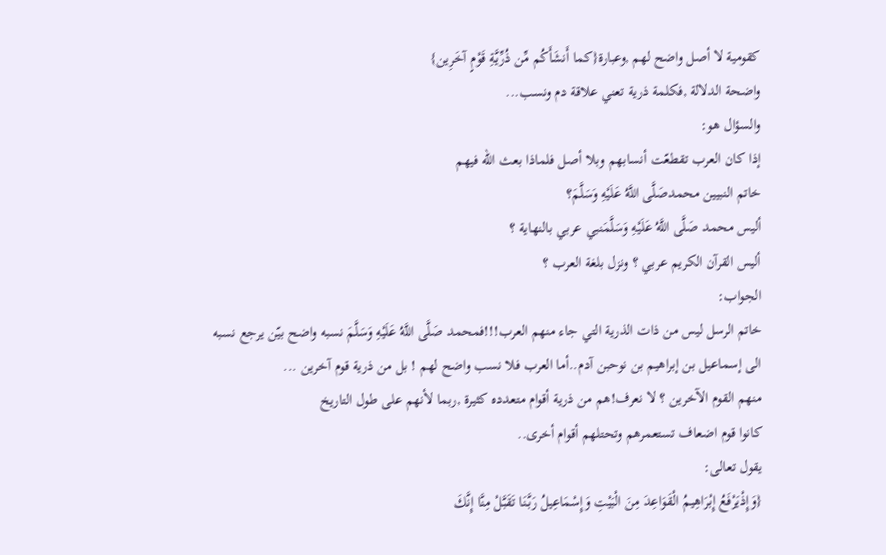كقومية لا أصل واضح لهم ,وعبارة{كما أَنشَأَكُم مِّن ذُرِّيَّةِ قَوْمٍ آخَرِين}
واضحة الدلالة ,فكلمة ذرية تعني علاقة دم ونسب...
والسؤال هو:
إذا كان العرب تقطعّت أنسابهم وبلا أصل فلماذا بعث الله فيهم
خاتم النبيين محمدصَلَّى اللَّهُ عَلَيْهِ وَسَلَّمَ؟
أليس محمد صَلَّى اللَّهُ عَلَيْهِ وَسَلَّمَنبي عربي بالنهاية ؟
أليس القرآن الكريم عربي ؟ ونزل بلغة العرب ؟
الجواب:
خاتم الرسل ليس من ذات الذرية التي جاء منهم العرب!!!فمحمد صَلَّى اللَّهُ عَلَيْهِ وَسَلَّمَ نسبه واضح بيّن يرجع نسبه
الى إسماعيل بن إبراهيم بن نوحبن آدم..أما العرب فلا نسب واضح لهم ! بل من ذرية قوم آخرين ...
منهم القوم الآخرين ؟ لا نعرف!هم من ذرية أقوام متعدده كثيرة ,ربما لأنهم على طول التاريخ
كانوا قوم اضعاف تستعمرهم وتحتلهم أقوام أخرى..
يقول تعالى:
{وَإِذْيَرْفَعُ إِبْرَاهِيمُ الْقَوَاعِدَ مِنَ الْبَيْتِ وَإِسْمَاعِيلُ رَبَّنَا تَقَبَّلْ مِنَّا إِنَّكَ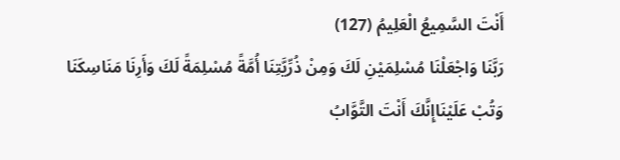أَنْتَ السَّمِيعُ الْعَلِيمُ (127)
رَبَّنَا وَاجْعَلْنَا مُسْلِمَيْنِ لَكَ وَمِنْ ذُرِّيَّتِنَا أُمَّةً مُسْلِمَةً لَكَ وَأَرِنَا مَنَاسِكَنَا
وَتُبْ عَلَيْنَاإِنَّكَ أَنْتَ التَّوَّابُ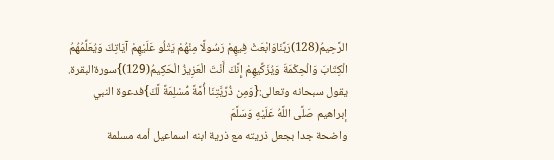الرَّحِيمُ(128)رَبَّنَاوَابْعَثْ فِيهِمْ رَسُولًا مِنْهُمْ يَتْلُو عَلَيْهِمْ آيَاتِكَ وَيُعَلِّمُهُمُ الْكِتَابَ وَالْحِكْمَةَ وَيُزَكِّيهِمْ إِنَّكَ أَنْتَ الْعَزِيزُ الْحَكِيمُ(129)}سورةالبقرة.
يقول سبحانه وتعالى:{وَمِن ذُرِّيَّتِنَا أُمَّةً مُّسْلِمَةً لَّكَ}فدعوة النبي إبراهيم صَلَّى اللَّهُ عَلَيْهِ وَسَلَّمَ
واضحة جدا بجعل ذريته مع ذرية ابنه اسماعيل أمه مسلمة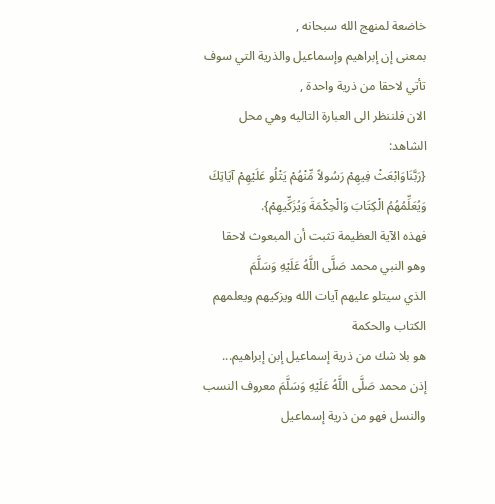خاضعة لمنهج الله سبحانه ,
بمعنى إن إبراهيم وإسماعيل والذرية التي سوف تأتي لاحقا من ذرية واحدة ,
الان فلننظر الى العبارة التاليه وهي محل الشاهد:
{رَبَّنَاوَابْعَثْ فِيهِمْ رَسُولاً مِّنْهُمْ يَتْلُو عَلَيْهِمْ آيَاتِكَ وَيُعَلِّمُهُمُ الْكِتَابَ وَالْحِكْمَةَ وَيُزَكِّيهِمْ}.
فهذه الآية العظيمة تثبت أن المبعوث لاحقا وهو النبي محمد صَلَّى اللَّهُ عَلَيْهِ وَسَلَّمَ
الذي سيتلو عليهم آيات الله ويزكيهم ويعلمهم الكتاب والحكمة
هو بلا شك من ذرية إسماعيل إبن إبراهيم...
إذن محمد صَلَّى اللَّهُ عَلَيْهِ وَسَلَّمَ معروف النسب والنسل فهو من ذرية إسماعيل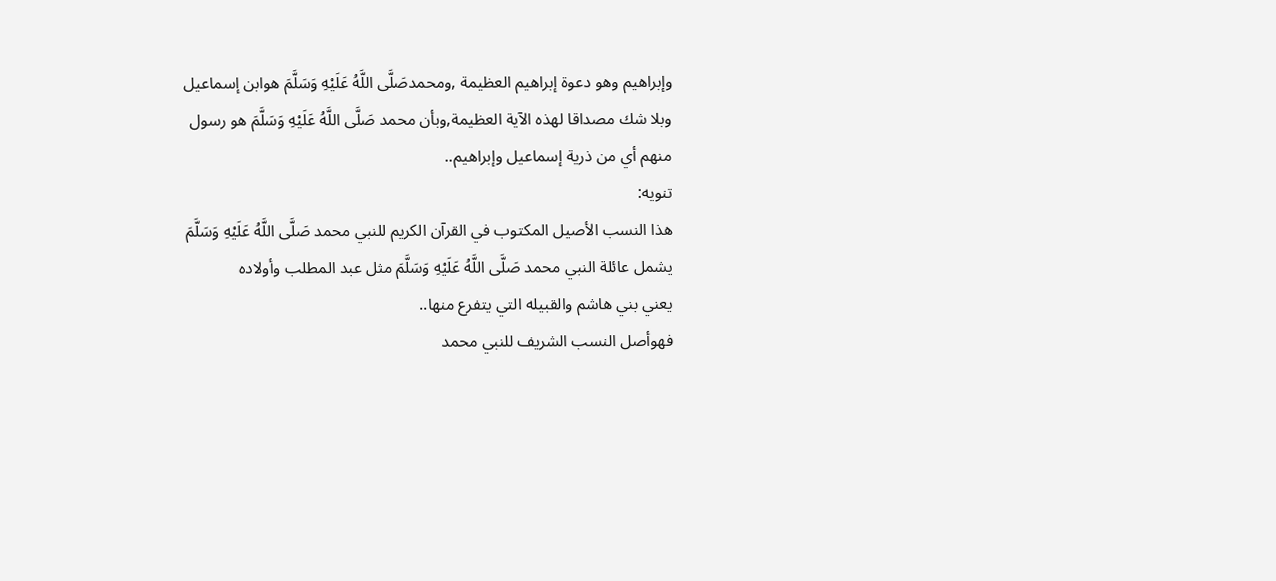وإبراهيم وهو دعوة إبراهيم العظيمة ,ومحمدصَلَّى اللَّهُ عَلَيْهِ وَسَلَّمَ هوابن إسماعيل
وبلا شك مصداقا لهذه الآية العظيمة,وبأن محمد صَلَّى اللَّهُ عَلَيْهِ وَسَلَّمَ هو رسول
منهم أي من ذرية إسماعيل وإبراهيم..
تنويه:
هذا النسب الأصيل المكتوب في القرآن الكريم للنبي محمد صَلَّى اللَّهُ عَلَيْهِ وَسَلَّمَ
يشمل عائلة النبي محمد صَلَّى اللَّهُ عَلَيْهِ وَسَلَّمَ مثل عبد المطلب وأولاده
يعني بني هاشم والقبيله التي يتفرع منها..
فهوأصل النسب الشريف للنبي محمد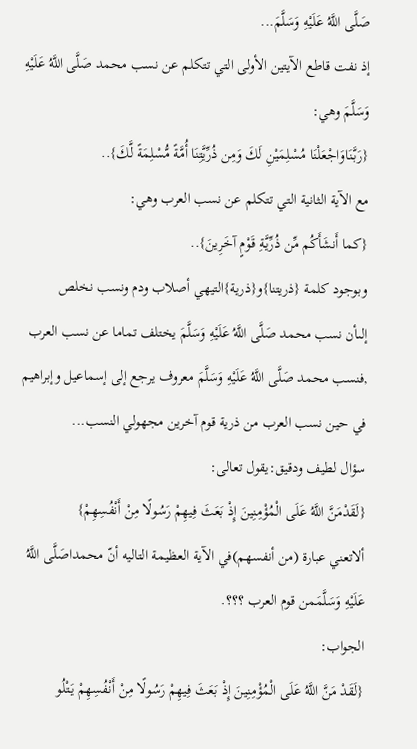صَلَّى اللَّهُ عَلَيْهِ وَسَلَّمَ...
إذ نفت قاطع الآيتين الأولى التي تتكلم عن نسب محمد صَلَّى اللَّهُ عَلَيْهِ وَسَلَّمَ وهي:
{رَبَّنَاوَاجْعَلْنَا مُسْلِمَيْنِ لَكَ وَمِن ذُرِّيَّتِنَا أُمَّةً مُّسْلِمَةً لَّكَ}..
مع الآية الثانية التي تتكلم عن نسب العرب وهي:
{كما أَنشَأَكُم مِّن ذُرِّيَّةِ قَوْمٍ آخَرِينَ}..
وبوجود كلمة {ذريتنا}و{ذرية}التيهي أصلاب ودم ونسب نخلص
إلىأن نسب محمد صَلَّى اللَّهُ عَلَيْهِ وَسَلَّمَ يختلف تماما عن نسب العرب
,فنسب محمد صَلَّى اللَّهُ عَلَيْهِ وَسَلَّمَ معروف يرجع إلى إسماعيل وإبراهيم
في حين نسب العرب من ذرية قوم آخرين مجهولي النسب...
سؤال لطيف ودقيق:يقول تعالى:
{لَقَدْمَنَّ اللَّهُ عَلَى الْمُؤْمِنِينَ إِذْ بَعَثَ فِيهِمْ رَسُولًا مِنْ أَنْفُسِهِمْ}
ألاتعني عبارة (من أنفسهم)في الآية العظيمة التاليه أنّ محمداصَلَّى اللَّهُ عَلَيْهِ وَسَلَّمَمن قوم العرب ؟؟؟.
الجواب:
{لَقَدْ مَنَّ اللَّهُ عَلَى الْمُؤْمِنِينَ إِذْ بَعَثَ فِيهِمْ رَسُولًا مِنْ أَنْفُسِهِمْ يَتْلُو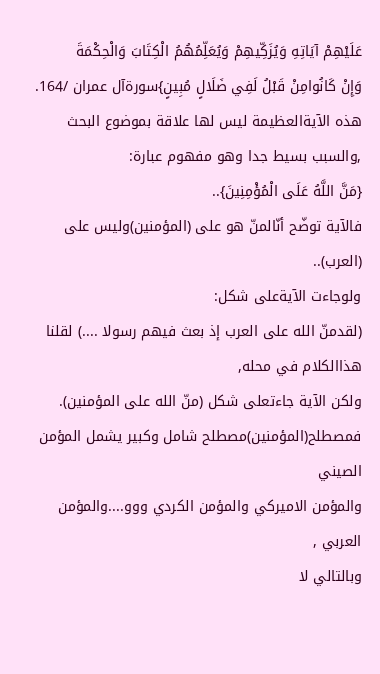عَلَيْهِمْ آيَاتِهِ وَيُزَكِّيهِمْ وَيُعَلِّمُهُمُ الْكِتَابَ وَالْحِكْمَةَ
وَإِنْ كَانُوامِنْ قَبْلُ لَفِي ضَلَالٍ مُبِينٍ}سورةآل عمران /164.
هذه الآيةالعظيمة ليس لها علاقة بموضوع البحث ,والسبب بسيط جدا وهو مفهوم عبارة:
{مَنَّ اللَّهُ عَلَى الْمُؤْمِنِينَ}..
فالآية توضّح أنّالمنّ هو على (المؤمنين)وليس على (العرب)..
ولوجاءت الآيةعلى شكل:
(لقدمنّ الله على العرب إذ بعث فيهم رسولا ....) لقلنا هذاالكلام في محله,
ولكن الآية جاءتعلى شكل (منّ الله على المؤمنين).
فمصطلح(المؤمنين)مصطلح شامل وكبير يشمل المؤمن الصيني
والمؤمن الاميركي والمؤمن الكردي ووو....والمؤمن العربي ,
وبالتالي لا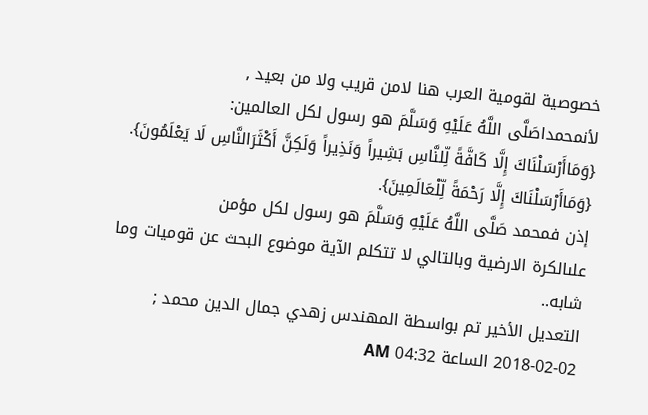خصوصية لقومية العرب هنا لامن قريب ولا من بعيد ,
لأنمحمداصَلَّى اللَّهُ عَلَيْهِ وَسَلَّمَ هو رسول لكل العالمين:
{وَمَاأَرْسَلْنَاكَ إِلَّا كَافَّةً لِّلنَّاسِ بَشِيراً وَنَذِيراً وَلَكِنَّ أَكْثَرَالنَّاسِ لَا يَعْلَمُونَ}.
{وَمَاأَرْسَلْنَاكَ إِلَّا رَحْمَةً لِّلْعَالَمِينَ}.
إذن فمحمد صَلَّى اللَّهُ عَلَيْهِ وَسَلَّمَ هو رسول لكل مؤمن
علىالكرة الارضية وبالتالي لا تتكلم الآية موضوع البحث عن قوميات وما شابه..
التعديل الأخير تم بواسطة المهندس زهدي جمال الدين محمد ; 02-02-2018 الساعة 04:32 AM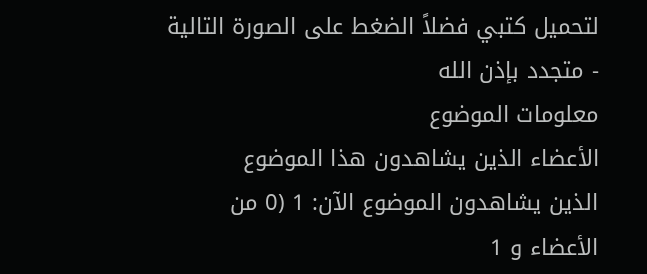لتحميل كتبي فضلاً الضغط على الصورة التالية - متجدد بإذن الله
معلومات الموضوع
الأعضاء الذين يشاهدون هذا الموضوع
الذين يشاهدون الموضوع الآن: 1 (0 من الأعضاء و 1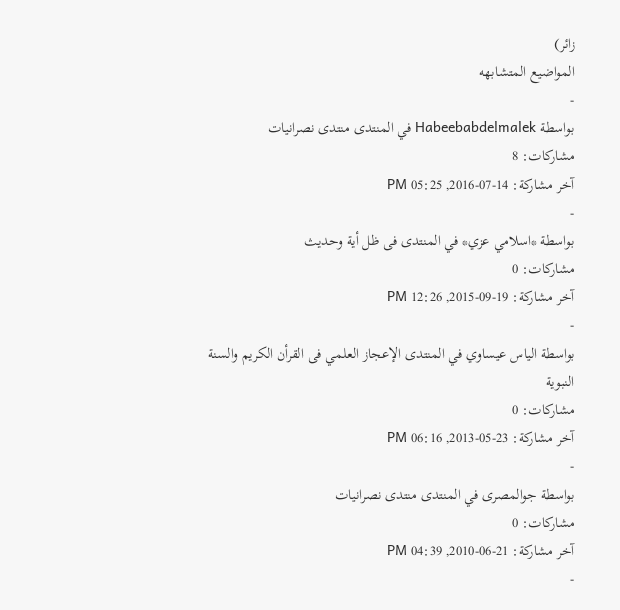زائر)
المواضيع المتشابهه
-
بواسطة Habeebabdelmalek في المنتدى منتدى نصرانيات
مشاركات: 8
آخر مشاركة: 14-07-2016, 05:25 PM
-
بواسطة *اسلامي عزي* في المنتدى فى ظل أية وحديث
مشاركات: 0
آخر مشاركة: 19-09-2015, 12:26 PM
-
بواسطة الياس عيساوي في المنتدى الإعجاز العلمي فى القرأن الكريم والسنة النبوية
مشاركات: 0
آخر مشاركة: 23-05-2013, 06:16 PM
-
بواسطة جوالمصرى في المنتدى منتدى نصرانيات
مشاركات: 0
آخر مشاركة: 21-06-2010, 04:39 PM
-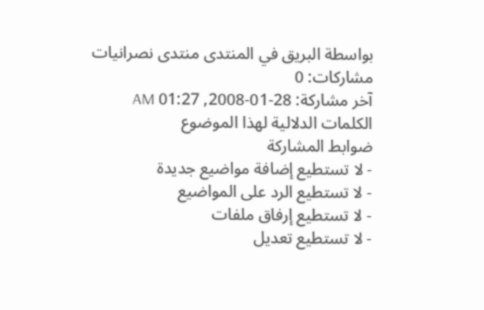بواسطة البريق في المنتدى منتدى نصرانيات
مشاركات: 0
آخر مشاركة: 28-01-2008, 01:27 AM
الكلمات الدلالية لهذا الموضوع
ضوابط المشاركة
- لا تستطيع إضافة مواضيع جديدة
- لا تستطيع الرد على المواضيع
- لا تستطيع إرفاق ملفات
- لا تستطيع تعديل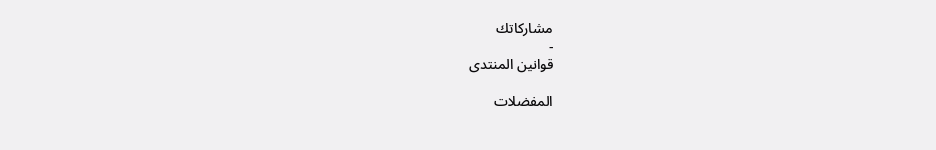مشاركاتك
-
قوانين المنتدى

المفضلات